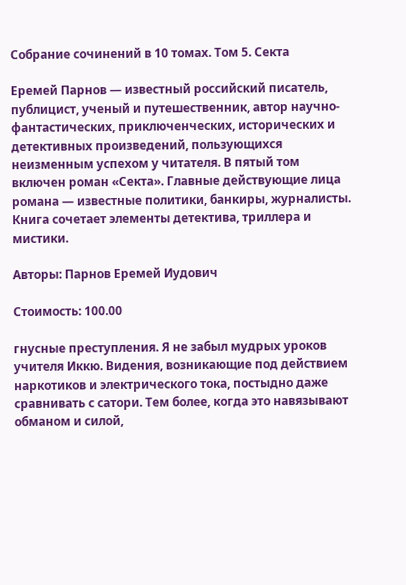Собрание сочинений в 10 томах. Том 5. Секта

Еремей Парнов — известный российский писатель, публицист, ученый и путешественник, автор научно-фантастических, приключенческих, исторических и детективных произведений, пользующихся неизменным успехом у читателя. В пятый том включен роман «Секта». Главные действующие лица романа — известные политики, банкиры, журналисты. Книга сочетает элементы детектива, триллера и мистики.

Авторы: Парнов Еремей Иудович

Стоимость: 100.00

гнусные преступления. Я не забыл мудрых уроков учителя Иккю. Видения, возникающие под действием наркотиков и электрического тока, постыдно даже сравнивать с сатори. Тем более, когда это навязывают обманом и силой,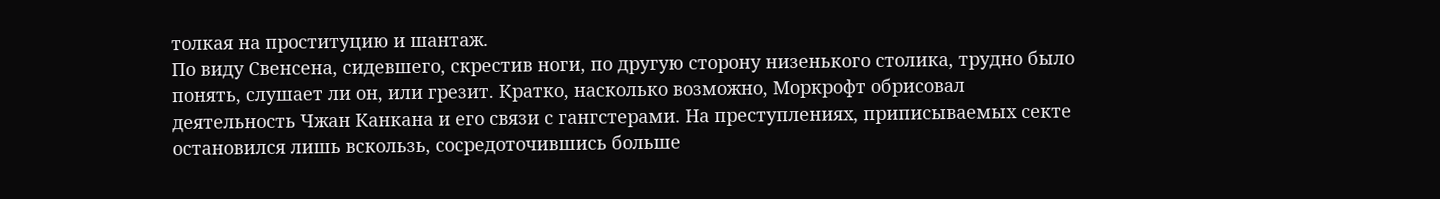толкая на проституцию и шантаж.
По виду Свенсена, сидевшего, скрестив ноги, по другую сторону низенького столика, трудно было понять, слушает ли он, или грезит. Кратко, насколько возможно, Моркрофт обрисовал деятельность Чжан Канкана и его связи с гангстерами. На преступлениях, приписываемых секте остановился лишь вскользь, сосредоточившись больше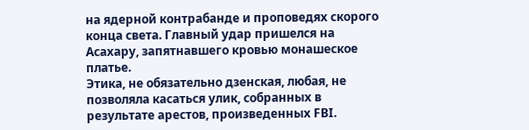на ядерной контрабанде и проповедях скорого конца света. Главный удар пришелся на Асахару, запятнавшего кровью монашеское платье.
Этика, не обязательно дзенская, любая, не позволяла касаться улик, собранных в результате арестов, произведенных FBI.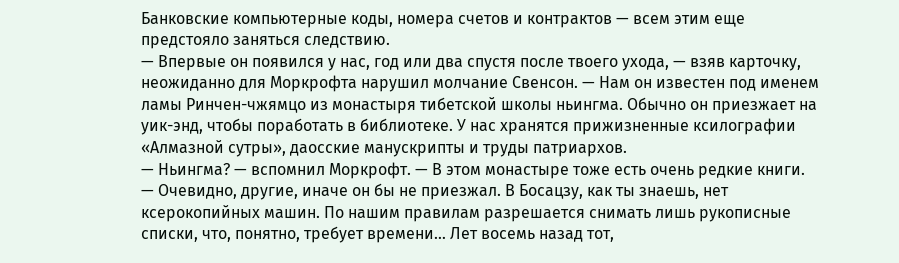Банковские компьютерные коды, номера счетов и контрактов — всем этим еще предстояло заняться следствию.
— Впервые он появился у нас, год или два спустя после твоего ухода, — взяв карточку, неожиданно для Моркрофта нарушил молчание Свенсон. — Нам он известен под именем ламы Ринчен-чжямцо из монастыря тибетской школы ньингма. Обычно он приезжает на уик-энд, чтобы поработать в библиотеке. У нас хранятся прижизненные ксилографии «Алмазной сутры», даосские манускрипты и труды патриархов.
— Ньингма? — вспомнил Моркрофт. — В этом монастыре тоже есть очень редкие книги.
— Очевидно, другие, иначе он бы не приезжал. В Босацзу, как ты знаешь, нет ксерокопийных машин. По нашим правилам разрешается снимать лишь рукописные списки, что, понятно, требует времени… Лет восемь назад тот,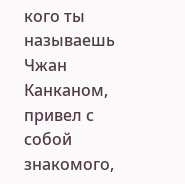кого ты называешь Чжан Канканом, привел с собой знакомого,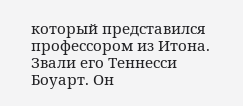который представился профессором из Итона. Звали его Теннесси Боуарт. Он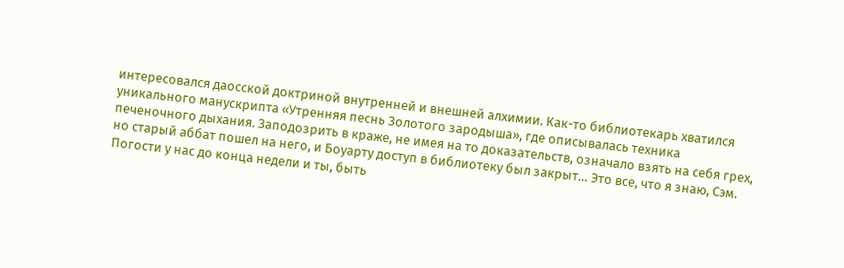интересовался даосской доктриной внутренней и внешней алхимии. Как-то библиотекарь хватился уникального манускрипта «Утренняя песнь Золотого зародыша», где описывалась техника печеночного дыхания. Заподозрить в краже, не имея на то доказательств, означало взять на себя грех, но старый аббат пошел на него, и Боуарту доступ в библиотеку был закрыт… Это все, что я знаю, Сэм. Погости у нас до конца недели и ты, быть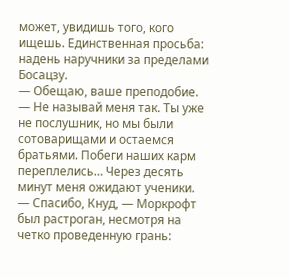может, увидишь того, кого ищешь. Единственная просьба: надень наручники за пределами Босацзу.
— Обещаю, ваше преподобие.
— Не называй меня так. Ты уже не послушник, но мы были сотоварищами и остаемся братьями. Побеги наших карм переплелись… Через десять минут меня ожидают ученики.
— Спасибо, Кнуд, — Моркрофт был растроган, несмотря на четко проведенную грань: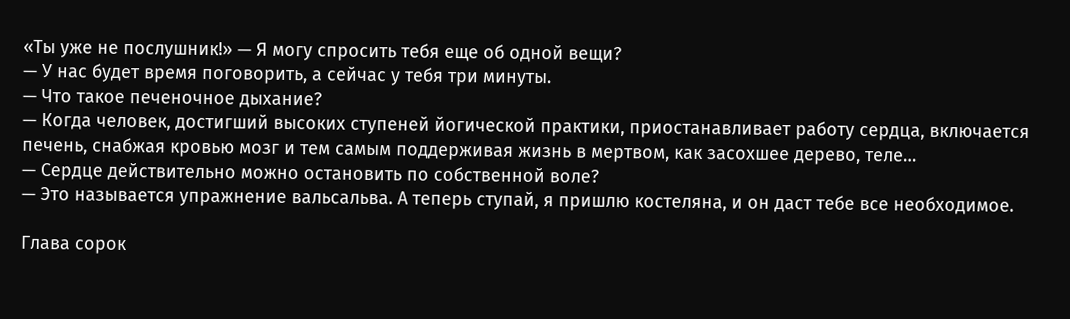«Ты уже не послушник!» — Я могу спросить тебя еще об одной вещи?
— У нас будет время поговорить, а сейчас у тебя три минуты.
— Что такое печеночное дыхание?
— Когда человек, достигший высоких ступеней йогической практики, приостанавливает работу сердца, включается печень, снабжая кровью мозг и тем самым поддерживая жизнь в мертвом, как засохшее дерево, теле…
— Сердце действительно можно остановить по собственной воле?
— Это называется упражнение вальсальва. А теперь ступай, я пришлю костеляна, и он даст тебе все необходимое.

Глава сорок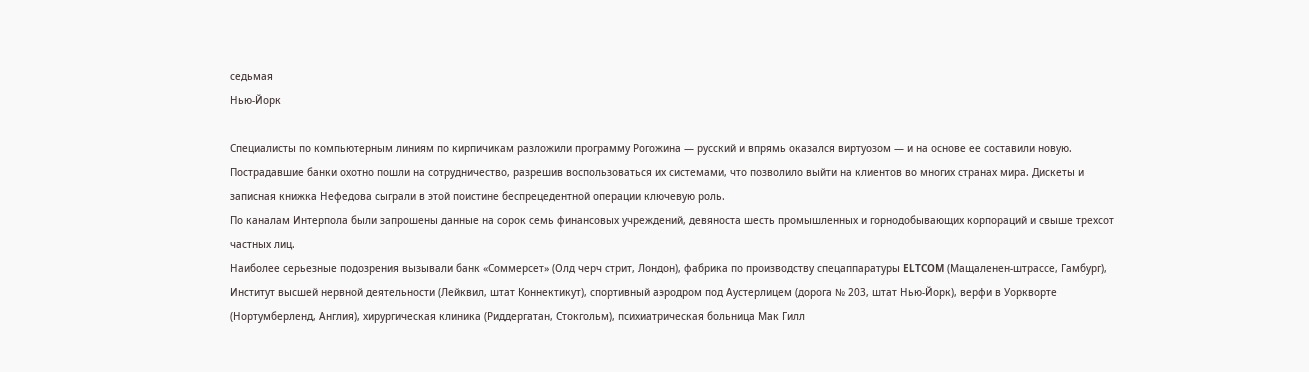седьмая
Нью-Йорк

Специалисты по компьютерным линиям по кирпичикам разложили программу Рогожина — русский и впрямь оказался виртуозом — и на основе ее составили новую. Пострадавшие банки охотно пошли на сотрудничество, разрешив воспользоваться их системами, что позволило выйти на клиентов во многих странах мира. Дискеты и записная книжка Нефедова сыграли в этой поистине беспрецедентной операции ключевую роль.
По каналам Интерпола были запрошены данные на сорок семь финансовых учреждений, девяноста шесть промышленных и горнодобывающих корпораций и свыше трехсот частных лиц.
Наиболее серьезные подозрения вызывали банк «Соммерсет» (Олд черч стрит, Лондон), фабрика по производству спецаппаратуры ELTCOM (Мащаленен-штрассе, Гамбург), Институт высшей нервной деятельности (Лейквил, штат Коннектикут), спортивный аэродром под Аустерлицем (дорога № 203, штат Нью-Йорк), верфи в Уоркворте (Нортумберленд, Англия), хирургическая клиника (Риддергатан, Стокгольм), психиатрическая больница Мак Гилл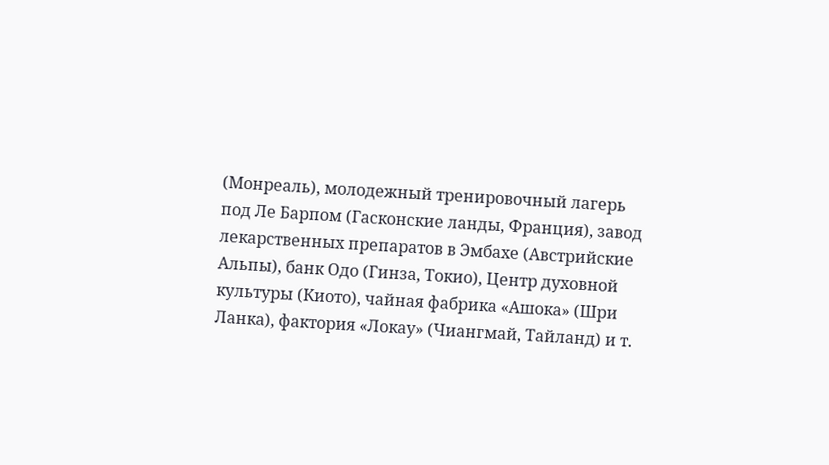(Монреаль), молодежный тренировочный лагерь под Ле Барпом (Гасконские ланды, Франция), завод лекарственных препаратов в Эмбахе (Австрийские Альпы), банк Одо (Гинза, Токио), Центр духовной культуры (Киото), чайная фабрика «Ашока» (Шри Ланка), фактория «Локау» (Чиангмай, Тайланд) и т.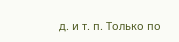д. и т. п. Только по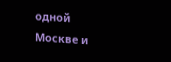одной Москве и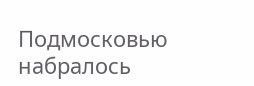Подмосковью набралось